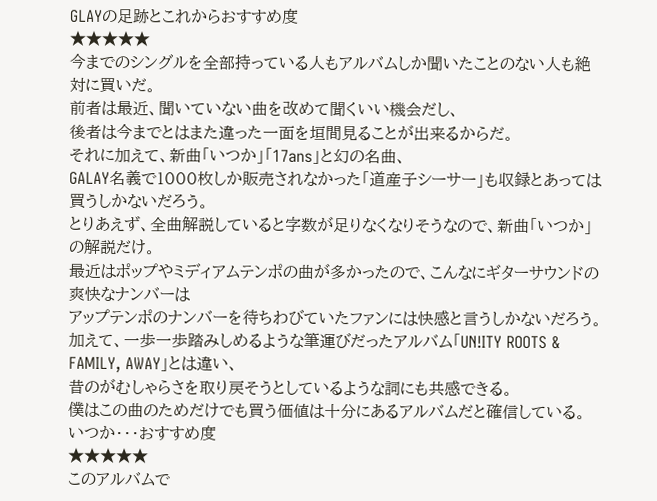GLAYの足跡とこれからおすすめ度
★★★★★
今までのシングルを全部持っている人もアルバムしか聞いたことのない人も絶対に買いだ。
前者は最近、聞いていない曲を改めて聞くいい機会だし、
後者は今までとはまた違った一面を垣間見ることが出来るからだ。
それに加えて、新曲「いつか」「17ans」と幻の名曲、
GALAY名義で1000枚しか販売されなかった「道産子シーサー」も収録とあっては買うしかないだろう。
とりあえず、全曲解説していると字数が足りなくなりそうなので、新曲「いつか」の解説だけ。
最近はポップやミディアムテンポの曲が多かったので、こんなにギターサウンドの爽快なナンバーは
アップテンポのナンバーを待ちわびていたファンには快感と言うしかないだろう。
加えて、一歩一歩踏みしめるような筆運びだったアルバム「UN!ITY ROOTS & FAMILY, AWAY」とは違い、
昔のがむしゃらさを取り戻そうとしているような詞にも共感できる。
僕はこの曲のためだけでも買う価値は十分にあるアルバムだと確信している。
いつか・・・おすすめ度
★★★★★
このアルバムで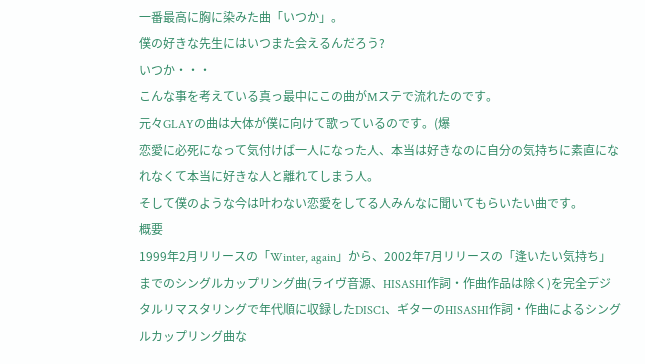一番最高に胸に染みた曲「いつか」。
僕の好きな先生にはいつまた会えるんだろう?
いつか・・・
こんな事を考えている真っ最中にこの曲がMステで流れたのです。
元々GLAYの曲は大体が僕に向けて歌っているのです。(爆
恋愛に必死になって気付けば一人になった人、本当は好きなのに自分の気持ちに素直になれなくて本当に好きな人と離れてしまう人。
そして僕のような今は叶わない恋愛をしてる人みんなに聞いてもらいたい曲です。
概要
1999年2月リリースの「Winter, again」から、2002年7月リリースの「逢いたい気持ち」までのシングルカップリング曲(ライヴ音源、HISASHI作詞・作曲作品は除く)を完全デジタルリマスタリングで年代順に収録したDISC1、ギターのHISASHI作詞・作曲によるシングルカップリング曲な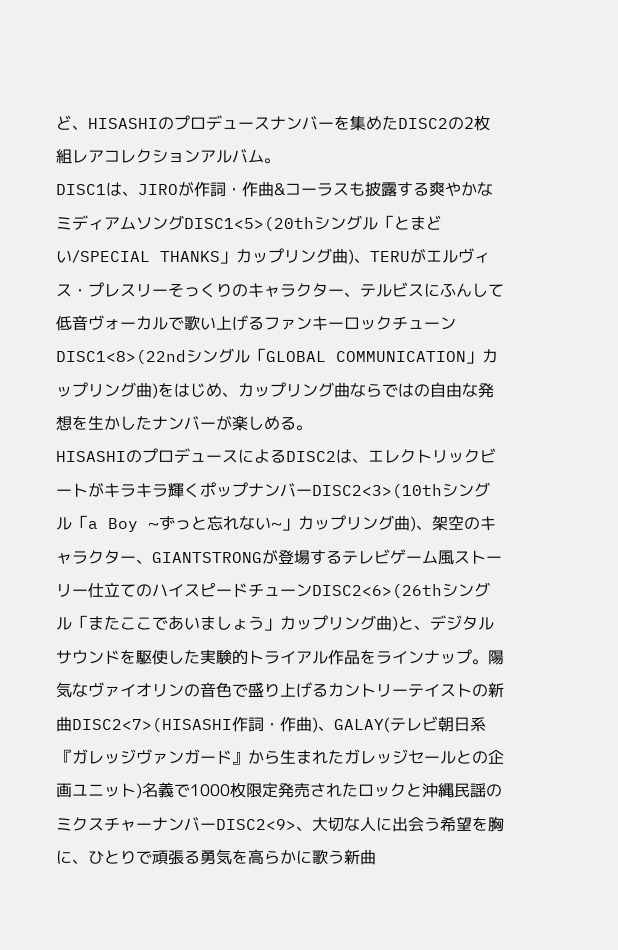ど、HISASHIのプロデュースナンバーを集めたDISC2の2枚組レアコレクションアルバム。
DISC1は、JIROが作詞・作曲&コーラスも披露する爽やかなミディアムソングDISC1<5>(20thシングル「とまどい/SPECIAL THANKS」カップリング曲)、TERUがエルヴィス・プレスリーそっくりのキャラクター、テルビスにふんして低音ヴォーカルで歌い上げるファンキーロックチューンDISC1<8>(22ndシングル「GLOBAL COMMUNICATION」カップリング曲)をはじめ、カップリング曲ならではの自由な発想を生かしたナンバーが楽しめる。
HISASHIのプロデュースによるDISC2は、エレクトリックビートがキラキラ輝くポップナンバーDISC2<3>(10thシングル「a Boy ~ずっと忘れない~」カップリング曲)、架空のキャラクター、GIANTSTRONGが登場するテレビゲーム風ストーリー仕立てのハイスピードチューンDISC2<6>(26thシングル「またここであいましょう」カップリング曲)と、デジタルサウンドを駆使した実験的トライアル作品をラインナップ。陽気なヴァイオリンの音色で盛り上げるカントリーテイストの新曲DISC2<7>(HISASHI作詞・作曲)、GALAY(テレビ朝日系『ガレッジヴァンガード』から生まれたガレッジセールとの企画ユニット)名義で1000枚限定発売されたロックと沖縄民謡のミクスチャーナンバーDISC2<9>、大切な人に出会う希望を胸に、ひとりで頑張る勇気を高らかに歌う新曲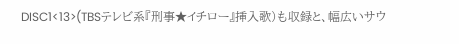DISC1<13>(TBSテレビ系『刑事★イチロー』挿入歌)も収録と、幅広いサウ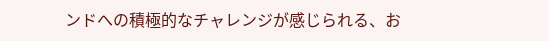ンドへの積極的なチャレンジが感じられる、お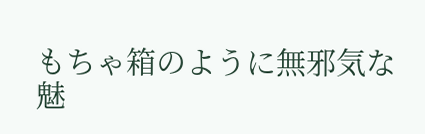もちゃ箱のように無邪気な魅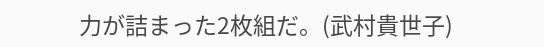力が詰まった2枚組だ。(武村貴世子)